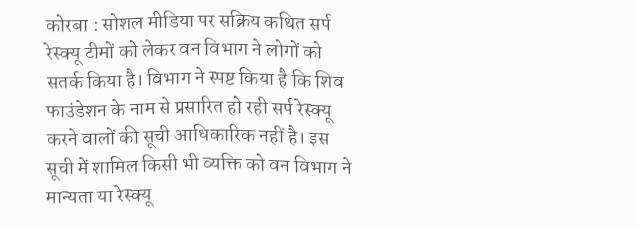कोरबा : सोशल मीडिया पर सक्रिय कथित सर्प रेस्क्यू टीमों को लेकर वन विभाग ने लोगों को सतर्क किया है। विभाग ने स्पष्ट किया है कि शिव फाउंडेशन के नाम से प्रसारित हो रही सर्प रेस्क्यू करने वालों की सूची आधिकारिक नहीं है। इस सूची में शामिल किसी भी व्यक्ति को वन विभाग ने मान्यता या रेस्क्यू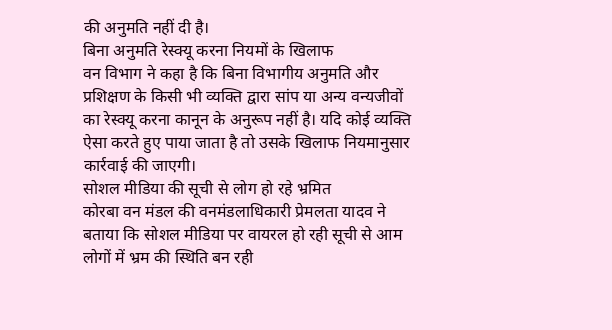की अनुमति नहीं दी है।
बिना अनुमति रेस्क्यू करना नियमों के खिलाफ
वन विभाग ने कहा है कि बिना विभागीय अनुमति और प्रशिक्षण के किसी भी व्यक्ति द्वारा सांप या अन्य वन्यजीवों का रेस्क्यू करना कानून के अनुरूप नहीं है। यदि कोई व्यक्ति ऐसा करते हुए पाया जाता है तो उसके खिलाफ नियमानुसार कार्रवाई की जाएगी।
सोशल मीडिया की सूची से लोग हो रहे भ्रमित
कोरबा वन मंडल की वनमंडलाधिकारी प्रेमलता यादव ने बताया कि सोशल मीडिया पर वायरल हो रही सूची से आम लोगों में भ्रम की स्थिति बन रही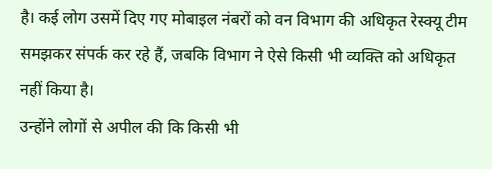है। कई लोग उसमें दिए गए मोबाइल नंबरों को वन विभाग की अधिकृत रेस्क्यू टीम समझकर संपर्क कर रहे हैं, जबकि विभाग ने ऐसे किसी भी व्यक्ति को अधिकृत नहीं किया है।
उन्होंने लोगों से अपील की कि किसी भी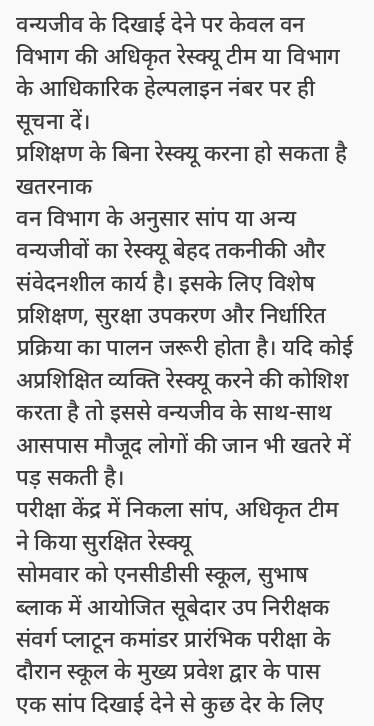वन्यजीव के दिखाई देने पर केवल वन विभाग की अधिकृत रेस्क्यू टीम या विभाग के आधिकारिक हेल्पलाइन नंबर पर ही सूचना दें।
प्रशिक्षण के बिना रेस्क्यू करना हो सकता है खतरनाक
वन विभाग के अनुसार सांप या अन्य वन्यजीवों का रेस्क्यू बेहद तकनीकी और संवेदनशील कार्य है। इसके लिए विशेष प्रशिक्षण, सुरक्षा उपकरण और निर्धारित प्रक्रिया का पालन जरूरी होता है। यदि कोई अप्रशिक्षित व्यक्ति रेस्क्यू करने की कोशिश करता है तो इससे वन्यजीव के साथ-साथ आसपास मौजूद लोगों की जान भी खतरे में पड़ सकती है।
परीक्षा केंद्र में निकला सांप, अधिकृत टीम ने किया सुरक्षित रेस्क्यू
सोमवार को एनसीडीसी स्कूल, सुभाष ब्लाक में आयोजित सूबेदार उप निरीक्षक संवर्ग प्लाटून कमांडर प्रारंभिक परीक्षा के दौरान स्कूल के मुख्य प्रवेश द्वार के पास एक सांप दिखाई देने से कुछ देर के लिए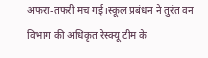अफरा-तफरी मच गई।स्कूल प्रबंधन ने तुरंत वन विभाग की अधिकृत रेस्क्यू टीम के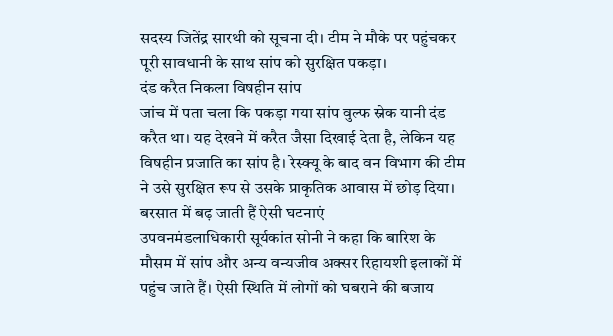सदस्य जितेंद्र सारथी को सूचना दी। टीम ने मौके पर पहुंचकर पूरी सावधानी के साथ सांप को सुरक्षित पकड़ा।
दंड करैत निकला विषहीन सांप
जांच में पता चला कि पकड़ा गया सांप वुल्फ स्नेक यानी दंड करैत था। यह देखने में करैत जैसा दिखाई देता है, लेकिन यह विषहीन प्रजाति का सांप है। रेस्क्यू के बाद वन विभाग की टीम ने उसे सुरक्षित रूप से उसके प्राकृतिक आवास में छोड़ दिया।
बरसात में बढ़ जाती हैं ऐसी घटनाएं
उपवनमंडलाधिकारी सूर्यकांत सोनी ने कहा कि बारिश के मौसम में सांप और अन्य वन्यजीव अक्सर रिहायशी इलाकों में पहुंच जाते हैं। ऐसी स्थिति में लोगों को घबराने की बजाय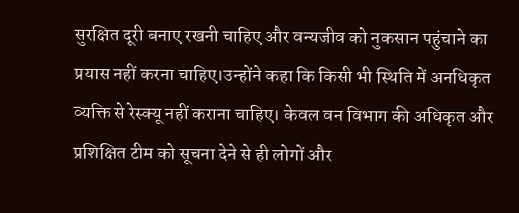सुरक्षित दूरी बनाए रखनी चाहिए और वन्यजीव को नुकसान पहुंचाने का प्रयास नहीं करना चाहिए।उन्होंने कहा कि किसी भी स्थिति में अनधिकृत व्यक्ति से रेस्क्यू नहीं कराना चाहिए। केवल वन विभाग की अधिकृत और प्रशिक्षित टीम को सूचना देने से ही लोगों और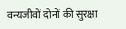वन्यजीवों दोनों की सुरक्षा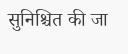सुनिश्चित की जा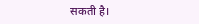सकती है।